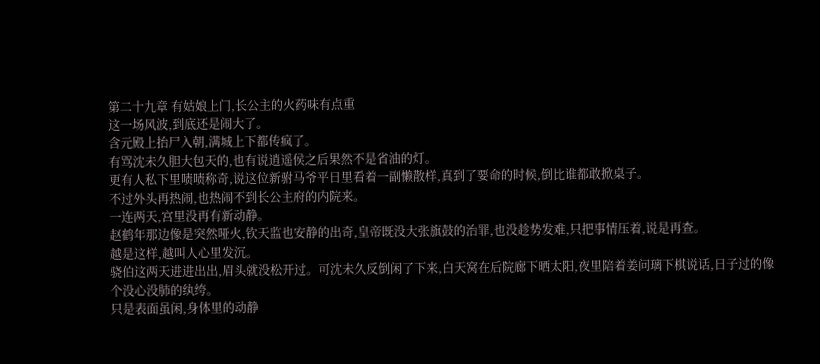第二十九章 有姑娘上门,长公主的火药味有点重
这一场风波,到底还是闹大了。
含元殿上抬尸入朝,满城上下都传疯了。
有骂沈未久胆大包天的,也有说逍遥侯之后果然不是省油的灯。
更有人私下里啧啧称奇,说这位新驸马爷平日里看着一副懒散样,真到了要命的时候,倒比谁都敢掀桌子。
不过外头再热闹,也热闹不到长公主府的内院来。
一连两天,宫里没再有新动静。
赵鹤年那边像是突然哑火,钦天监也安静的出奇,皇帝既没大张旗鼓的治罪,也没趁势发难,只把事情压着,说是再查。
越是这样,越叫人心里发沉。
骁伯这两天进进出出,眉头就没松开过。可沈未久反倒闲了下来,白天窝在后院廊下晒太阳,夜里陪着姜问璃下棋说话,日子过的像个没心没肺的纨绔。
只是表面虽闲,身体里的动静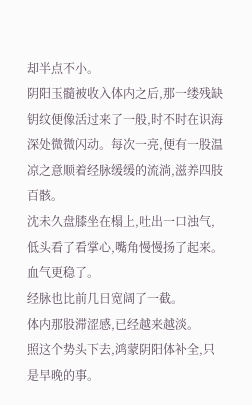却半点不小。
阴阳玉髓被收入体内之后,那一缕残缺钥纹便像活过来了一般,时不时在识海深处微微闪动。每次一亮,便有一股温凉之意顺着经脉缓缓的流淌,滋养四肢百骸。
沈未久盘膝坐在榻上,吐出一口浊气,低头看了看掌心,嘴角慢慢扬了起来。
血气更稳了。
经脉也比前几日宽阔了一截。
体内那股滞涩感,已经越来越淡。
照这个势头下去,鸿蒙阴阳体补全,只是早晚的事。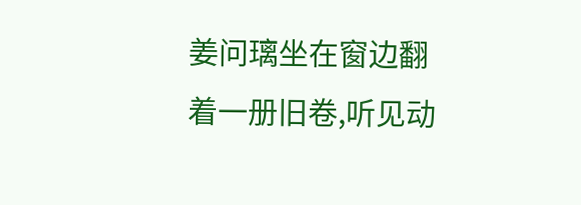姜问璃坐在窗边翻着一册旧卷,听见动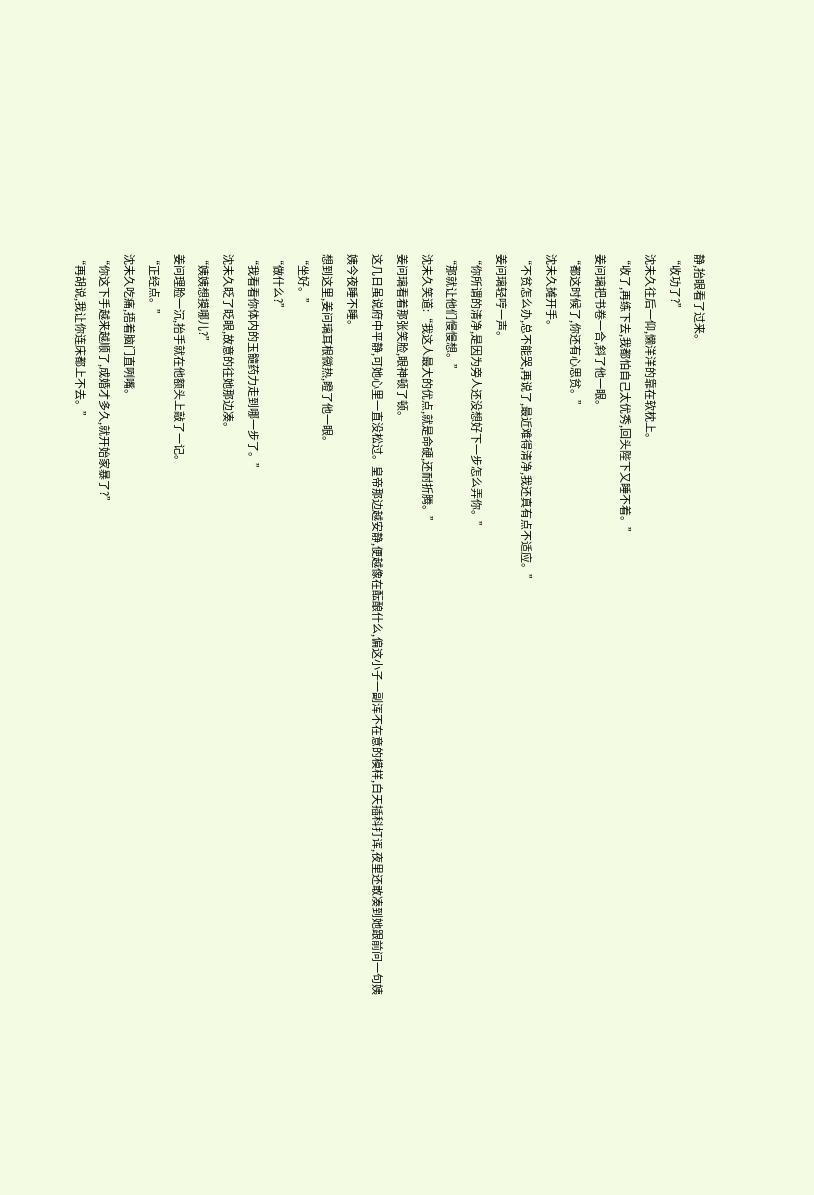静,抬眼看了过来。
“收功了?”
沈未久往后一仰,懒洋洋的靠在软枕上。
“收了,再练下去,我都怕自己太优秀,回头陛下又睡不着。”
姜问璃把书卷一合,斜了他一眼。
“都这时候了,你还有心思贫。”
沈未久摊开手。
“不贫怎么办,总不能哭,再说了,最近难得清净,我还真有点不适应。”
姜问璃轻哼一声。
“你所谓的清净,是因为旁人还没想好下一步怎么弄你。”
“那就让他们慢慢想。”
沈未久笑道:“我这人最大的优点,就是命硬,还耐折腾。”
姜问璃看着那张笑脸,眼神顿了顿。
这几日虽说府中平静,可她心里一直没松过。皇帝那边越安静,便越像在酝酿什么,偏这小子一副浑不在意的模样,白天插科打诨,夜里还敢凑到她跟前问一句姨姨今夜睡不睡。
想到这里,姜问璃耳根微热,瞪了他一眼。
“坐好。”
“做什么?”
“我看看你体内的玉髓药力走到哪一步了。”
沈未久眨了眨眼,故意的往她那边凑。
“姨姨想摸哪儿?”
姜问理脸一沉,抬手就在他额头上敲了一记。
“正经点。”
沈未久吃痛,捂着脑门直咧嘴。
“你这下手越来越顺了,成婚才多久,就开始家暴了?”
“再胡说,我让你连床都上不去。”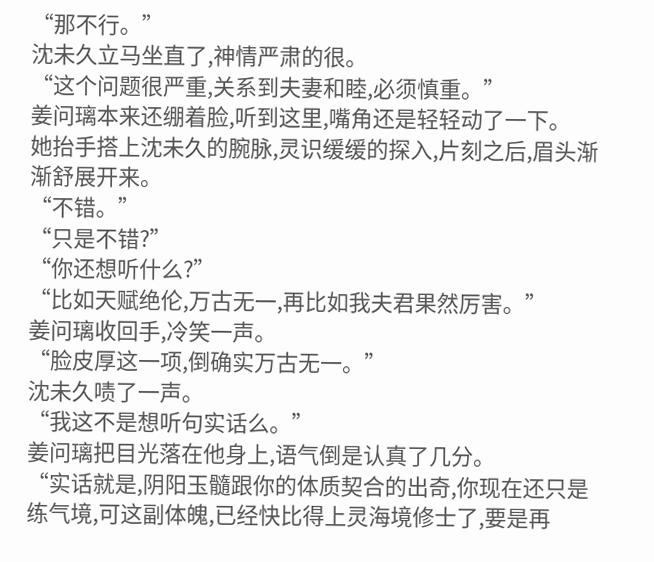“那不行。”
沈未久立马坐直了,神情严肃的很。
“这个问题很严重,关系到夫妻和睦,必须慎重。”
姜问璃本来还绷着脸,听到这里,嘴角还是轻轻动了一下。
她抬手搭上沈未久的腕脉,灵识缓缓的探入,片刻之后,眉头渐渐舒展开来。
“不错。”
“只是不错?”
“你还想听什么?”
“比如天赋绝伦,万古无一,再比如我夫君果然厉害。”
姜问璃收回手,冷笑一声。
“脸皮厚这一项,倒确实万古无一。”
沈未久啧了一声。
“我这不是想听句实话么。”
姜问璃把目光落在他身上,语气倒是认真了几分。
“实话就是,阴阳玉髓跟你的体质契合的出奇,你现在还只是练气境,可这副体魄,已经快比得上灵海境修士了,要是再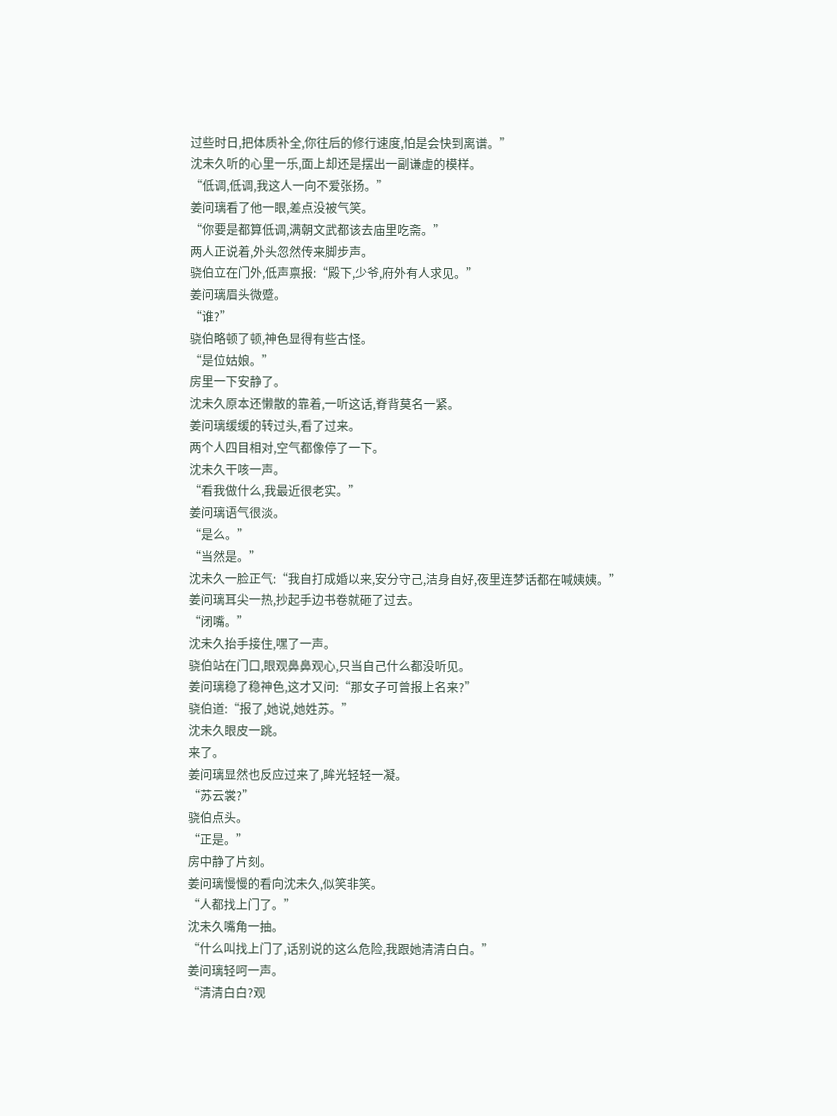过些时日,把体质补全,你往后的修行速度,怕是会快到离谱。”
沈未久听的心里一乐,面上却还是摆出一副谦虚的模样。
“低调,低调,我这人一向不爱张扬。”
姜问璃看了他一眼,差点没被气笑。
“你要是都算低调,满朝文武都该去庙里吃斋。”
两人正说着,外头忽然传来脚步声。
骁伯立在门外,低声禀报:“殿下,少爷,府外有人求见。”
姜问璃眉头微蹙。
“谁?”
骁伯略顿了顿,神色显得有些古怪。
“是位姑娘。”
房里一下安静了。
沈未久原本还懒散的靠着,一听这话,脊背莫名一紧。
姜问璃缓缓的转过头,看了过来。
两个人四目相对,空气都像停了一下。
沈未久干咳一声。
“看我做什么,我最近很老实。”
姜问璃语气很淡。
“是么。”
“当然是。”
沈未久一脸正气:“我自打成婚以来,安分守己,洁身自好,夜里连梦话都在喊姨姨。”
姜问璃耳尖一热,抄起手边书卷就砸了过去。
“闭嘴。”
沈未久抬手接住,嘿了一声。
骁伯站在门口,眼观鼻鼻观心,只当自己什么都没听见。
姜问璃稳了稳神色,这才又问:“那女子可曾报上名来?”
骁伯道:“报了,她说,她姓苏。”
沈未久眼皮一跳。
来了。
姜问璃显然也反应过来了,眸光轻轻一凝。
“苏云裳?”
骁伯点头。
“正是。”
房中静了片刻。
姜问璃慢慢的看向沈未久,似笑非笑。
“人都找上门了。”
沈未久嘴角一抽。
“什么叫找上门了,话别说的这么危险,我跟她清清白白。”
姜问璃轻呵一声。
“清清白白?观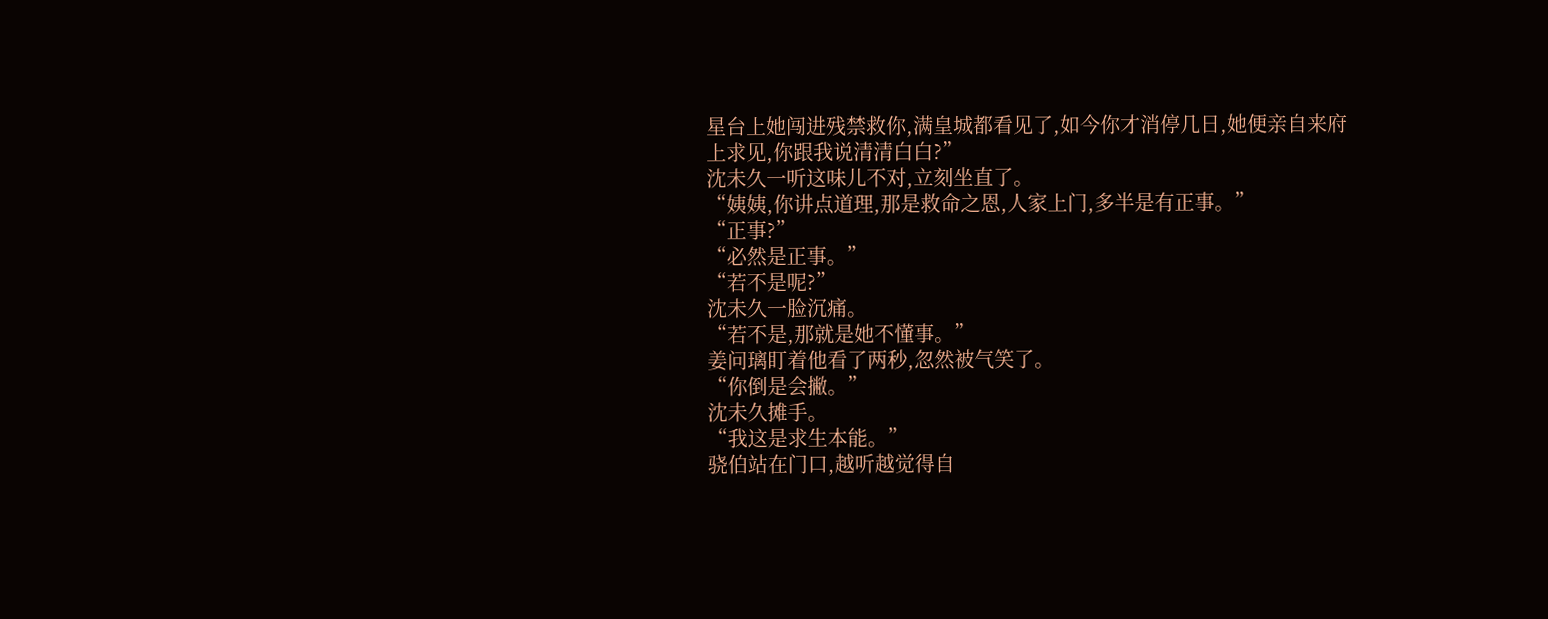星台上她闯进残禁救你,满皇城都看见了,如今你才消停几日,她便亲自来府上求见,你跟我说清清白白?”
沈未久一听这味儿不对,立刻坐直了。
“姨姨,你讲点道理,那是救命之恩,人家上门,多半是有正事。”
“正事?”
“必然是正事。”
“若不是呢?”
沈未久一脸沉痛。
“若不是,那就是她不懂事。”
姜问璃盯着他看了两秒,忽然被气笑了。
“你倒是会撇。”
沈未久摊手。
“我这是求生本能。”
骁伯站在门口,越听越觉得自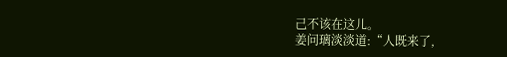己不该在这儿。
姜问璃淡淡道:“人既来了,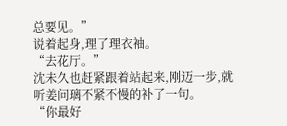总要见。”
说着起身,理了理衣袖。
“去花厅。”
沈未久也赶紧跟着站起来,刚迈一步,就听姜问璃不紧不慢的补了一句。
“你最好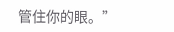管住你的眼。”